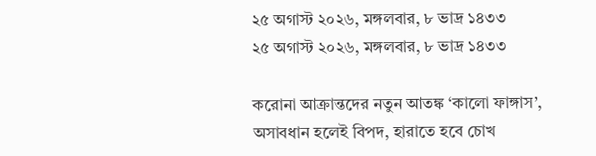২৫ অগাস্ট ২০২৬, মঙ্গলবার, ৮ ভাদ্র ১৪৩৩
২৫ অগাস্ট ২০২৬, মঙ্গলবার, ৮ ভাদ্র ১৪৩৩

করোনা আক্রান্তদের নতুন আতঙ্ক ‘কালো ফাঙ্গাস’, অসাবধান হলেই বিপদ, হারাতে হবে চোখ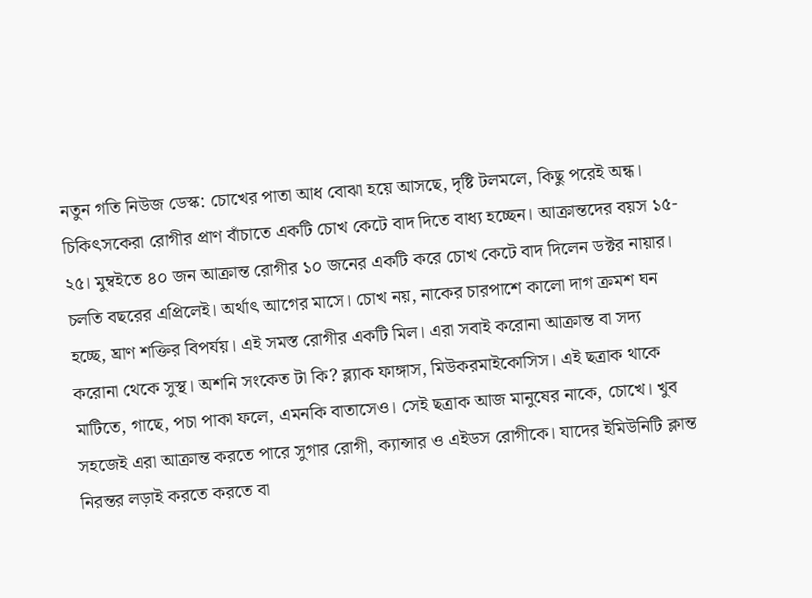নতুন গতি নিউজ ডেস্ক: চোখের পাতা আধ বোঝা হয়ে আসছে, দৃষ্টি টলমলে, কিছু পরেই অন্ধ। চিকিৎসকেরা রোগীর প্রাণ বাঁচাতে একটি চোখ কেটে বাদ দিতে বাধ্য হচ্ছেন। আক্রান্তদের বয়স ১৫- ২৫। মুম্বইতে ৪০ জন আক্রান্ত রোগীর ১০ জনের একটি করে চোখ কেটে বাদ দিলেন ডক্টর নায়ার। চলতি বছরের এপ্রিলেই। অর্থাৎ আগের মাসে। চোখ নয়, নাকের চারপাশে কালো দাগ ক্রমশ ঘন হচ্ছে, ঘ্রাণ শক্তির বিপর্যয়। এই সমস্ত রোগীর একটি মিল। এরা সবাই করোনা আক্রান্ত বা সদ্য করোনা থেকে সুস্থ। অশনি সংকেত টা কি? ব্ল্যাক ফাঙ্গাস, মিউকরমাইকোসিস। এই ছত্রাক থাকে মাটিতে, গাছে, পচা পাকা ফলে, এমনকি বাতাসেও। সেই ছত্রাক আজ মানুষের নাকে, চোখে। খুব সহজেই এরা আক্রান্ত করতে পারে সুগার রোগী, ক্যান্সার ও এইডস রোগীকে। যাদের ইমিউনিটি ক্লান্ত নিরন্তর লড়াই করতে করতে বা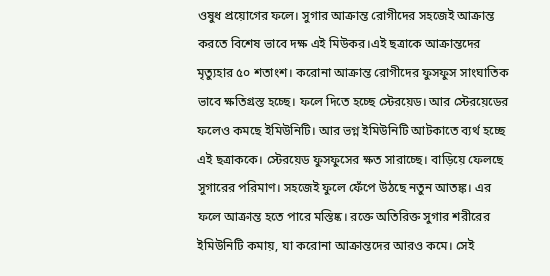ওষুধ প্রয়োগের ফলে। সুগার আক্রান্ত রোগীদের সহজেই আক্রান্ত করতে বিশেষ ভাবে দক্ষ এই মিউকর।এই ছত্রাকে আক্রান্তদের মৃত্যুহার ৫০ শতাংশ। করোনা আক্রান্ত রোগীদের ফুসফুস সাংঘাতিক ভাবে ক্ষতিগ্রস্ত হচ্ছে। ফলে দিতে হচ্ছে স্টেরয়েড। আর স্টেরয়েডের ফলেও কমছে ইমিউনিটি। আর ভগ্ন ইমিউনিটি আটকাতে ব্যর্থ হচ্ছে এই ছত্রাককে। স্টেরয়েড ফুসফুসের ক্ষত সারাচ্ছে। বাড়িয়ে ফেলছে সুগারের পরিমাণ। সহজেই ফুলে ফেঁপে উঠছে নতুন আতঙ্ক। এর ফলে আক্রান্ত হতে পারে মস্তিষ্ক। রক্তে অতিরিক্ত সুগার শরীরের ইমিউনিটি কমায়, যা করোনা আক্রান্তদের আরও কমে। সেই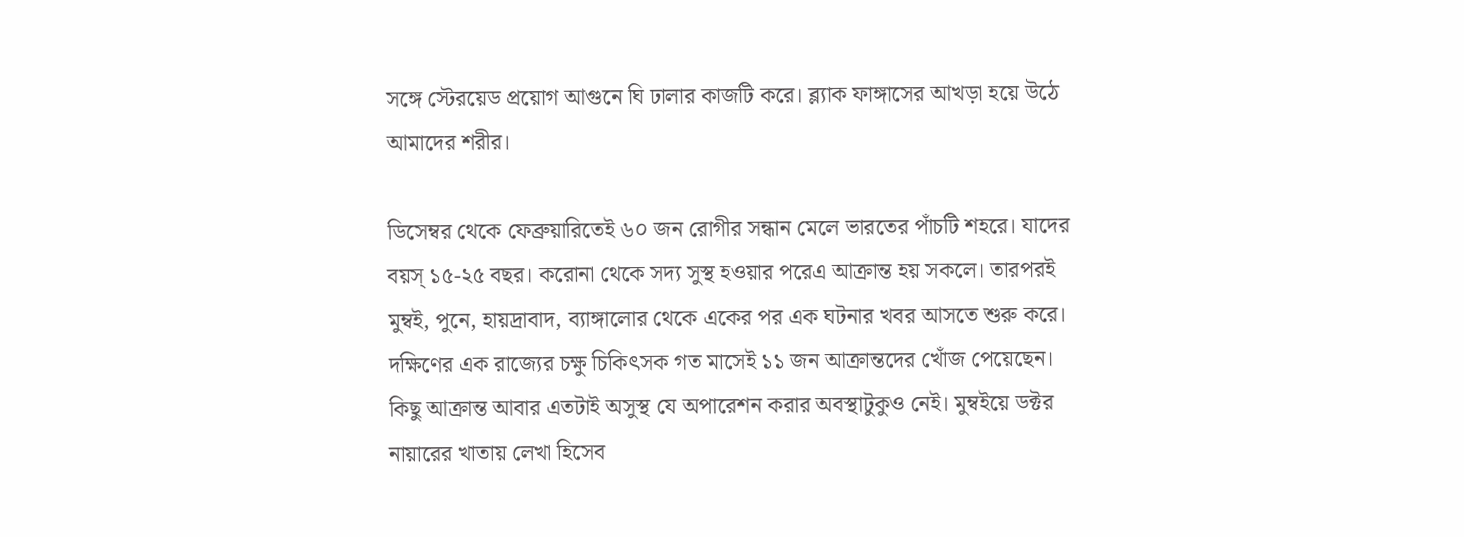সঙ্গে স্টেরয়েড প্রয়োগ আগুনে ঘি ঢালার কাজটি করে। ব্ল্যাক ফাঙ্গাসের আখড়া হয়ে উঠে আমাদের শরীর।

ডিসেম্বর থেকে ফেব্রুয়ারিতেই ৬০ জন রোগীর সন্ধান মেলে ভারতের পাঁচটি শহরে। যাদের বয়স্ ১৫-২৫ বছর। করোনা থেকে সদ্য সুস্থ হওয়ার পরেএ আক্রান্ত হয় সকলে। তারপরই মুম্বই, পুনে, হায়দ্রাবাদ, ব্যাঙ্গালোর থেকে একের পর এক ঘটনার খবর আসতে শুরু করে। দক্ষিণের এক রাজ্যের চক্ষু চিকিৎসক গত মাসেই ১১ জন আক্রান্তদের খোঁজ পেয়েছেন। কিছু আক্রান্ত আবার এতটাই অসুস্থ যে অপারেশন করার অবস্থাটুকুও নেই। মুম্বইয়ে ডক্টর নায়ারের খাতায় লেখা হিসেব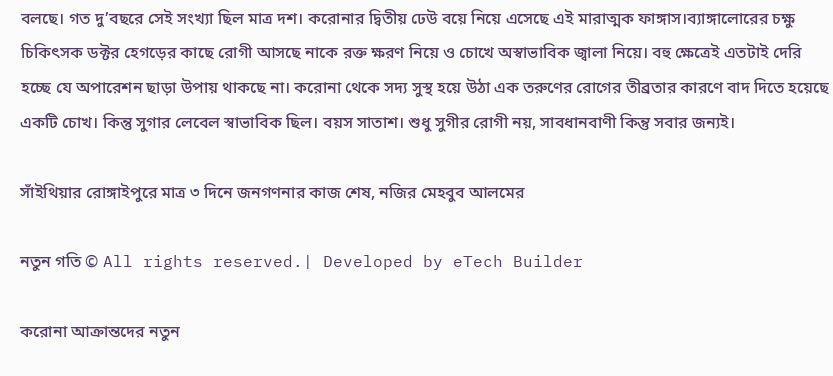বলছে। গত দু’বছরে সেই সংখ্যা ছিল মাত্র দশ। করোনার দ্বিতীয় ঢেউ বয়ে নিয়ে এসেছে এই মারাত্মক ফাঙ্গাস।ব্যাঙ্গালোরের চক্ষু চিকিৎসক ডক্টর হেগড়ের কাছে রোগী আসছে নাকে রক্ত ক্ষরণ নিয়ে ও চোখে অস্বাভাবিক জ্বালা নিয়ে। বহু ক্ষেত্রেই এতটাই দেরি হচ্ছে যে অপারেশন ছাড়া উপায় থাকছে না। করোনা থেকে সদ্য সুস্থ হয়ে উঠা এক তরুণের রোগের তীব্রতার কারণে বাদ দিতে হয়েছে একটি চোখ। কিন্তু সুগার লেবেল স্বাভাবিক ছিল। বয়স সাতাশ। শুধু সুগীর রোগী নয়, সাবধানবাণী কিন্তু সবার জন্যই।

সাঁইথিয়ার রোঙ্গাইপুরে মাত্র ৩ দিনে জনগণনার কাজ শেষ, নজির মেহবুব আলমের

নতুন গতি © All rights reserved.| Developed by eTech Builder

করোনা আক্রান্তদের নতুন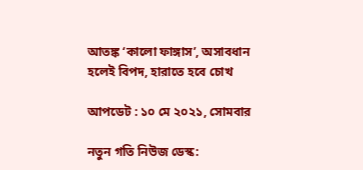আতঙ্ক ‘কালো ফাঙ্গাস’, অসাবধান হলেই বিপদ, হারাতে হবে চোখ

আপডেট : ১০ মে ২০২১, সোমবার

নতুন গতি নিউজ ডেস্ক: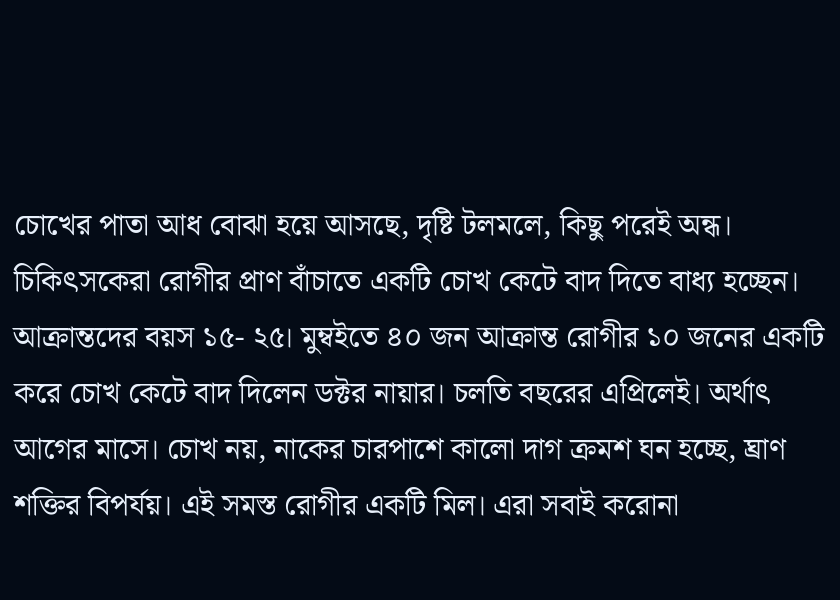চোখের পাতা আধ বোঝা হয়ে আসছে, দৃষ্টি টলমলে, কিছু পরেই অন্ধ। চিকিৎসকেরা রোগীর প্রাণ বাঁচাতে একটি চোখ কেটে বাদ দিতে বাধ্য হচ্ছেন। আক্রান্তদের বয়স ১৫- ২৫। মুম্বইতে ৪০ জন আক্রান্ত রোগীর ১০ জনের একটি করে চোখ কেটে বাদ দিলেন ডক্টর নায়ার। চলতি বছরের এপ্রিলেই। অর্থাৎ আগের মাসে। চোখ নয়, নাকের চারপাশে কালো দাগ ক্রমশ ঘন হচ্ছে, ঘ্রাণ শক্তির বিপর্যয়। এই সমস্ত রোগীর একটি মিল। এরা সবাই করোনা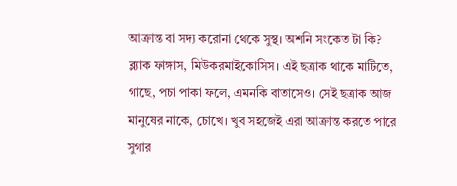আক্রান্ত বা সদ্য করোনা থেকে সুস্থ। অশনি সংকেত টা কি? ব্ল্যাক ফাঙ্গাস, মিউকরমাইকোসিস। এই ছত্রাক থাকে মাটিতে, গাছে, পচা পাকা ফলে, এমনকি বাতাসেও। সেই ছত্রাক আজ মানুষের নাকে, চোখে। খুব সহজেই এরা আক্রান্ত করতে পারে সুগার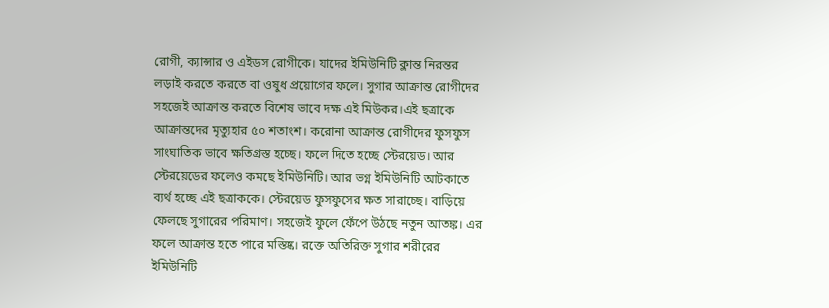রোগী, ক্যান্সার ও এইডস রোগীকে। যাদের ইমিউনিটি ক্লান্ত নিরন্তর লড়াই করতে করতে বা ওষুধ প্রয়োগের ফলে। সুগার আক্রান্ত রোগীদের সহজেই আক্রান্ত করতে বিশেষ ভাবে দক্ষ এই মিউকর।এই ছত্রাকে আক্রান্তদের মৃত্যুহার ৫০ শতাংশ। করোনা আক্রান্ত রোগীদের ফুসফুস সাংঘাতিক ভাবে ক্ষতিগ্রস্ত হচ্ছে। ফলে দিতে হচ্ছে স্টেরয়েড। আর স্টেরয়েডের ফলেও কমছে ইমিউনিটি। আর ভগ্ন ইমিউনিটি আটকাতে ব্যর্থ হচ্ছে এই ছত্রাককে। স্টেরয়েড ফুসফুসের ক্ষত সারাচ্ছে। বাড়িয়ে ফেলছে সুগারের পরিমাণ। সহজেই ফুলে ফেঁপে উঠছে নতুন আতঙ্ক। এর ফলে আক্রান্ত হতে পারে মস্তিষ্ক। রক্তে অতিরিক্ত সুগার শরীরের ইমিউনিটি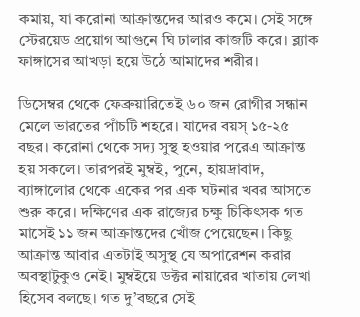কমায়, যা করোনা আক্রান্তদের আরও কমে। সেই সঙ্গে স্টেরয়েড প্রয়োগ আগুনে ঘি ঢালার কাজটি করে। ব্ল্যাক ফাঙ্গাসের আখড়া হয়ে উঠে আমাদের শরীর।

ডিসেম্বর থেকে ফেব্রুয়ারিতেই ৬০ জন রোগীর সন্ধান মেলে ভারতের পাঁচটি শহরে। যাদের বয়স্ ১৫-২৫ বছর। করোনা থেকে সদ্য সুস্থ হওয়ার পরেএ আক্রান্ত হয় সকলে। তারপরই মুম্বই, পুনে, হায়দ্রাবাদ, ব্যাঙ্গালোর থেকে একের পর এক ঘটনার খবর আসতে শুরু করে। দক্ষিণের এক রাজ্যের চক্ষু চিকিৎসক গত মাসেই ১১ জন আক্রান্তদের খোঁজ পেয়েছেন। কিছু আক্রান্ত আবার এতটাই অসুস্থ যে অপারেশন করার অবস্থাটুকুও নেই। মুম্বইয়ে ডক্টর নায়ারের খাতায় লেখা হিসেব বলছে। গত দু’বছরে সেই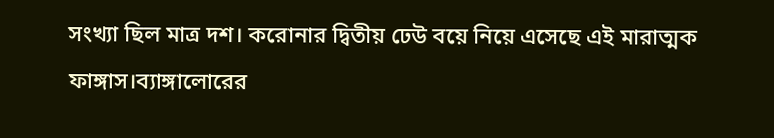সংখ্যা ছিল মাত্র দশ। করোনার দ্বিতীয় ঢেউ বয়ে নিয়ে এসেছে এই মারাত্মক ফাঙ্গাস।ব্যাঙ্গালোরের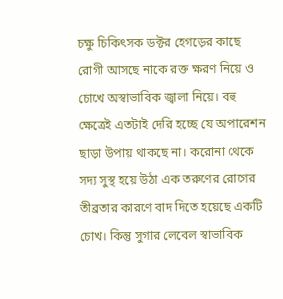চক্ষু চিকিৎসক ডক্টর হেগড়ের কাছে রোগী আসছে নাকে রক্ত ক্ষরণ নিয়ে ও চোখে অস্বাভাবিক জ্বালা নিয়ে। বহু ক্ষেত্রেই এতটাই দেরি হচ্ছে যে অপারেশন ছাড়া উপায় থাকছে না। করোনা থেকে সদ্য সুস্থ হয়ে উঠা এক তরুণের রোগের তীব্রতার কারণে বাদ দিতে হয়েছে একটি চোখ। কিন্তু সুগার লেবেল স্বাভাবিক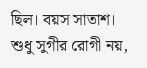ছিল। বয়স সাতাশ। শুধু সুগীর রোগী নয়,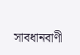সাবধানবাণী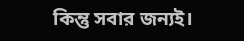কিন্তু সবার জন্যই।